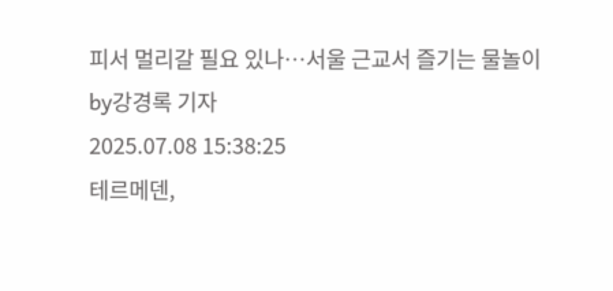피서 멀리갈 필요 있나…서울 근교서 즐기는 물놀이
by강경록 기자
2025.07.08 15:38:25
테르메덴,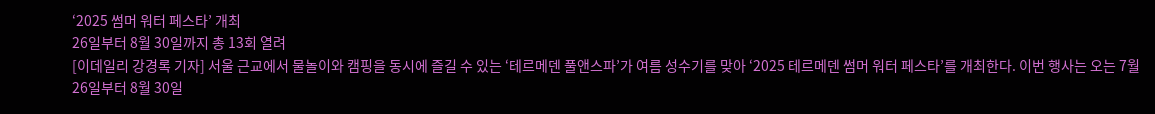‘2025 썸머 워터 페스타’ 개최
26일부터 8월 30일까지 총 13회 열려
[이데일리 강경록 기자] 서울 근교에서 물놀이와 캠핑을 동시에 즐길 수 있는 ‘테르메덴 풀앤스파’가 여름 성수기를 맞아 ‘2025 테르메덴 썸머 워터 페스타’를 개최한다. 이번 행사는 오는 7월 26일부터 8월 30일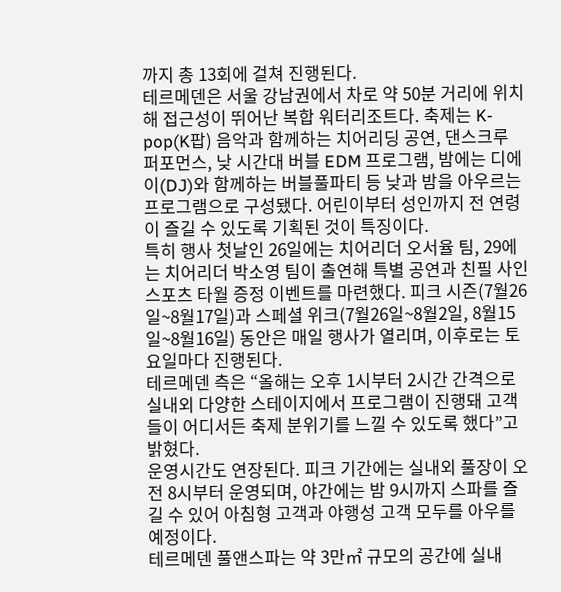까지 총 13회에 걸쳐 진행된다.
테르메덴은 서울 강남권에서 차로 약 50분 거리에 위치해 접근성이 뛰어난 복합 워터리조트다. 축제는 K-pop(K팝) 음악과 함께하는 치어리딩 공연, 댄스크루 퍼포먼스, 낮 시간대 버블 EDM 프로그램, 밤에는 디에이(DJ)와 함께하는 버블풀파티 등 낮과 밤을 아우르는 프로그램으로 구성됐다. 어린이부터 성인까지 전 연령이 즐길 수 있도록 기획된 것이 특징이다.
특히 행사 첫날인 26일에는 치어리더 오서율 팀, 29에는 치어리더 박소영 팀이 출연해 특별 공연과 친필 사인 스포츠 타월 증정 이벤트를 마련했다. 피크 시즌(7월26일~8월17일)과 스페셜 위크(7월26일~8월2일, 8월15일~8월16일) 동안은 매일 행사가 열리며, 이후로는 토요일마다 진행된다.
테르메덴 측은 “올해는 오후 1시부터 2시간 간격으로 실내외 다양한 스테이지에서 프로그램이 진행돼 고객들이 어디서든 축제 분위기를 느낄 수 있도록 했다”고 밝혔다.
운영시간도 연장된다. 피크 기간에는 실내외 풀장이 오전 8시부터 운영되며, 야간에는 밤 9시까지 스파를 즐길 수 있어 아침형 고객과 야행성 고객 모두를 아우를 예정이다.
테르메덴 풀앤스파는 약 3만㎡ 규모의 공간에 실내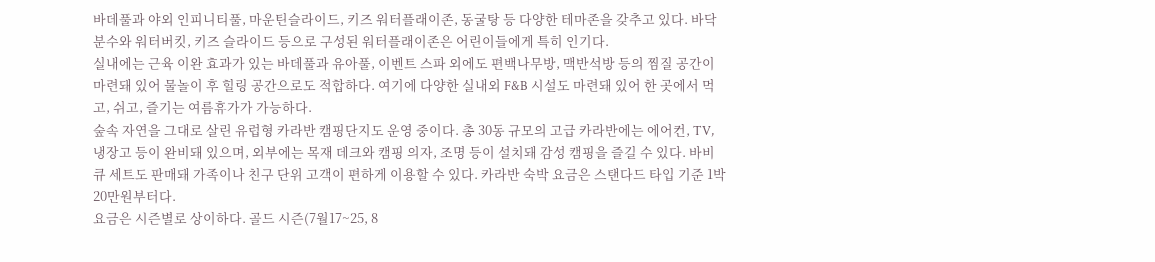바데풀과 야외 인피니티풀, 마운틴슬라이드, 키즈 워터플래이존, 동굴탕 등 다양한 테마존을 갖추고 있다. 바닥분수와 워터버킷, 키즈 슬라이드 등으로 구성된 워터플래이존은 어린이들에게 특히 인기다.
실내에는 근육 이완 효과가 있는 바데풀과 유아풀, 이벤트 스파 외에도 편백나무방, 맥반석방 등의 찜질 공간이 마련돼 있어 물놀이 후 힐링 공간으로도 적합하다. 여기에 다양한 실내외 F&B 시설도 마련돼 있어 한 곳에서 먹고, 쉬고, 즐기는 여름휴가가 가능하다.
숲속 자연을 그대로 살린 유럽형 카라반 캠핑단지도 운영 중이다. 총 30동 규모의 고급 카라반에는 에어컨, TV, 냉장고 등이 완비돼 있으며, 외부에는 목재 데크와 캠핑 의자, 조명 등이 설치돼 감성 캠핑을 즐길 수 있다. 바비큐 세트도 판매돼 가족이나 친구 단위 고객이 편하게 이용할 수 있다. 카라반 숙박 요금은 스탠다드 타입 기준 1박 20만원부터다.
요금은 시즌별로 상이하다. 골드 시즌(7월17~25, 8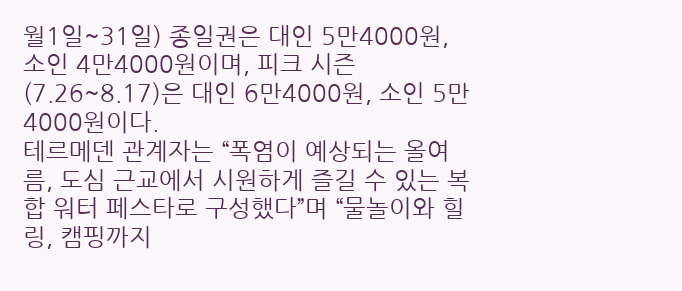월1일~31일) 종일권은 대인 5만4000원, 소인 4만4000원이며, 피크 시즌(7.26~8.17)은 대인 6만4000원, 소인 5만4000원이다.
테르메덴 관계자는 “폭염이 예상되는 올여름, 도심 근교에서 시원하게 즐길 수 있는 복합 워터 페스타로 구성했다”며 “물놀이와 힐링, 캠핑까지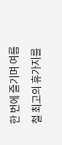한 번에 즐기며 여름철 최고의 휴가지를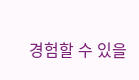경험할 수 있을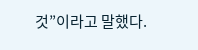것”이라고 말했다.